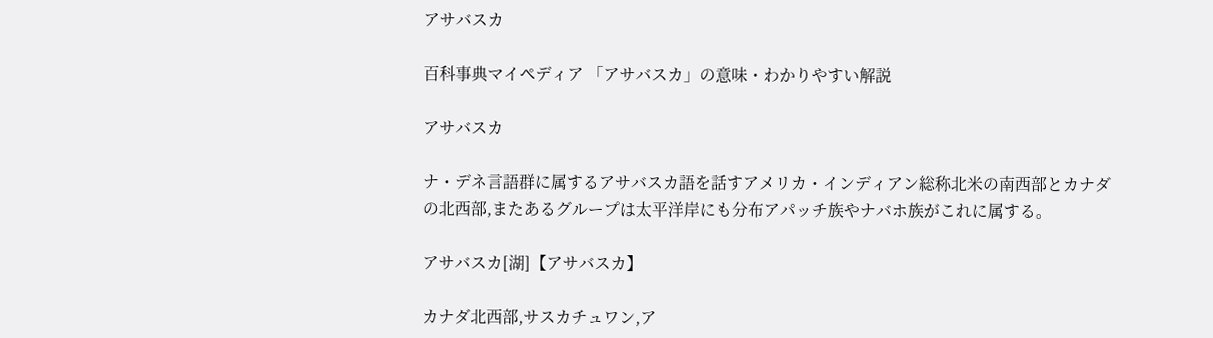アサバスカ

百科事典マイペディア 「アサバスカ」の意味・わかりやすい解説

アサバスカ

ナ・デネ言語群に属するアサバスカ語を話すアメリカ・インディアン総称北米の南西部とカナダの北西部,またあるグループは太平洋岸にも分布アパッチ族やナバホ族がこれに属する。

アサバスカ[湖]【アサバスカ】

カナダ北西部,サスカチュワン,ア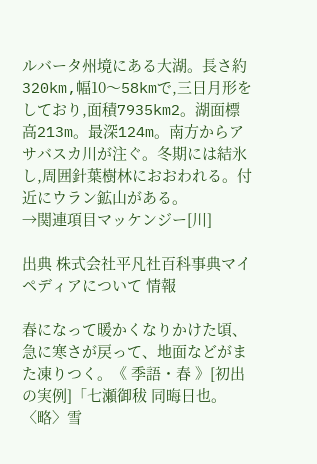ルバータ州境にある大湖。長さ約320km,幅10〜58kmで,三日月形をしており,面積7935km2。湖面標高213m。最深124m。南方からアサバスカ川が注ぐ。冬期には結氷し,周囲針葉樹林におおわれる。付近にウラン鉱山がある。
→関連項目マッケンジー[川]

出典 株式会社平凡社百科事典マイペディアについて 情報

春になって暖かくなりかけた頃、急に寒さが戻って、地面などがまた凍りつく。《 季語・春 》[初出の実例]「七瀬御秡 同晦日也。〈略〉雪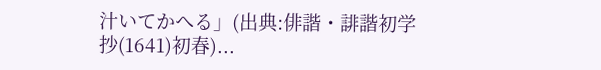汁いてかへる」(出典:俳諧・誹諧初学抄(1641)初春)...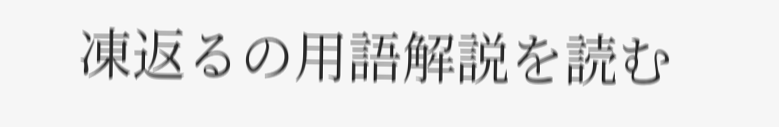凍返るの用語解説を読む